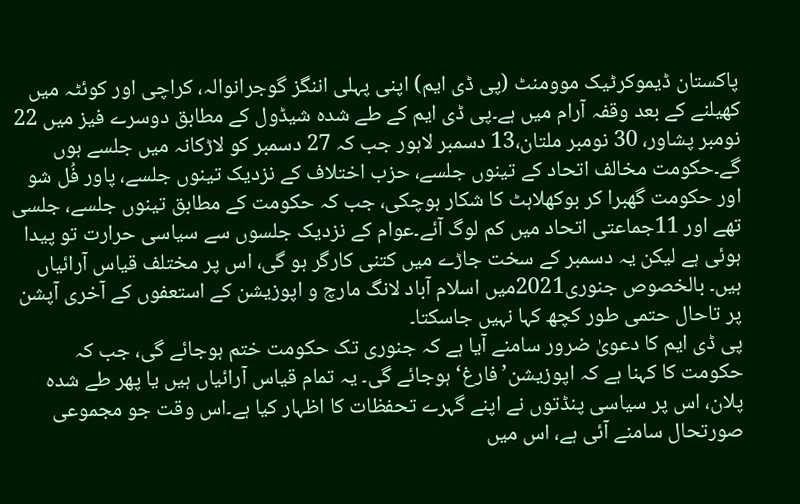پاکستان ڈیموکرٹیک موومنٹ (پی ڈی ایم) اپنی پہلی اننگز گوجرانوالہ، کراچی اور کوئٹہ میں کھیلنے کے بعد وقفہ آرام میں ہے۔پی ڈی ایم کے طے شدہ شیڈول کے مطابق دوسرے فیز میں 22 نومبر پشاور، 30 نومبر ملتان،13 دسمبر لاہور جب کہ 27 دسمبر کو لاڑکانہ میں جلسے ہوں گے۔حکومت مخالف اتحاد کے تینوں جلسے، حزب اختلاف کے نزدیک تینوں جلسے، پاور فُل شو اور حکومت گھبرا کر بوکھلاہٹ کا شکار ہوچکی، جب کہ حکومت کے مطابق تینوں جلسے، جلسی تھے اور 11جماعتی اتحاد میں کم لوگ آئے۔عوام کے نزدیک جلسوں سے سیاسی حرارت تو پیدا ہوئی ہے لیکن یہ دسمبر کے سخت جاڑے میں کتنی کارگر ہو گی، اس پر مختلف قیاس آرائیاں ہیں۔ بالخصوص جنوری2021میں اسلام آباد لانگ مارچ و اپوزیشن کے استعفوں کے آخری آپشن پر تاحال حتمی طور کچھ کہا نہیں جاسکتا۔
پی ڈی ایم کا دعویٰ ضرور سامنے آیا ہے کہ جنوری تک حکومت ختم ہوجائے گی، جب کہ حکومت کا کہنا ہے کہ اپوزیشن’فارغ‘ ہوجائے گی۔ یہ تمام قیاس آرائیاں ہیں یا پھر طے شدہ پلان، اس پر سیاسی پنڈتوں نے اپنے گہرے تحفظات کا اظہار کیا ہے۔اس وقت جو مجموعی صورتحال سامنے آئی ہے، اس میں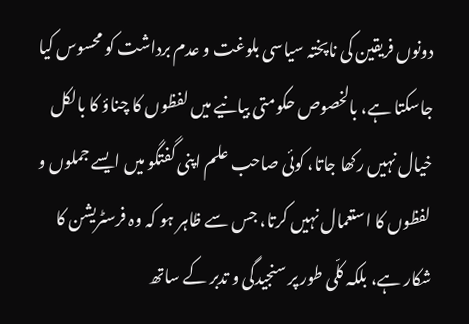دونوں فریقین کی ناپختہ سیاسی بلوغت و عدم برداشت کو محسوس کیا جاسکتا ہے، بالخصوص حکومتی بیانیے میں لفظوں کا چناؤ کا بالکل خیال نہیں رکھا جاتا، کوئی صاحب علم اپنی گفتگو میں ایسے جملوں و لفظوں کا استعمال نہیں کرتا، جس سے ظاہر ہو کہ وہ فرسٹریشن کا شکار ہے، بلکہ کلّی طور پر سنجیدگی و تدبر کے ساتھ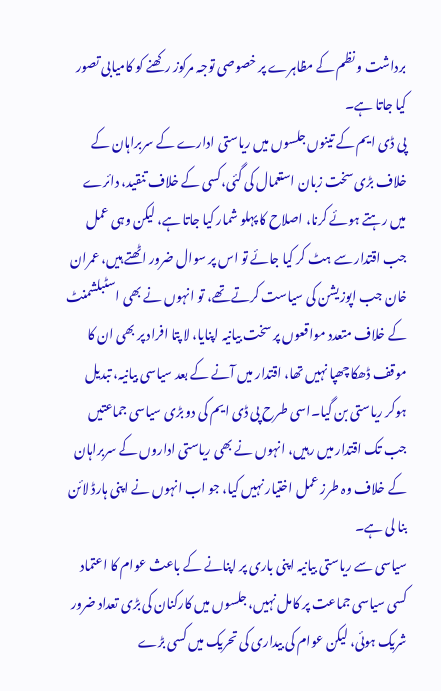برداشت و نظم کے مظاہرے پر خصوصی توجہ مرکوز رکھنے کو کامیابی تصور کیا جاتا ہے۔
پی ڈی ایم کے تینوں جلسوں میں ریاستی ادارے کے سربراہان کے خلاف بڑی سخت زبان استعمال کی گئی،کسی کے خلاف تنقید، دائرے میں رہتے ہوئے کرنا، اصلاح کا پہلو شمار کیا جاتا ہے، لیکن وہی عمل جب اقتدار سے ہٹ کر کیا جائے تو اس پر سوال ضرور اٹھتے ہیں، عمران خان جب اپوزیشن کی سیاست کرتے تھے، تو انہوں نے بھی اسٹبلشمنٹ کے خلاف متعدد مواقعوں پر سخت بیانیہ اپنایا، لا پتا افراد پر بھی ان کا موقف ڈھکا چھپا نہیں تھا، اقتدار میں آنے کے بعد سیاسی بیانیہ، تبدیل ہوکر ریاستی بن گیا۔اسی طرح پی ڈی ایم کی دو بڑی سیاسی جماعتیں جب تک اقتدار میں رہیں، انہوں نے بھی ریاستی اداروں کے سربراہان کے خلاف وہ طرز عمل اختیار نہیں کیا، جو اب انہوں نے اپنی ہارڈ لائن بنا لی ہے۔
سیاسی سے ریاستی بیانیہ اپنی باری پر اپنانے کے باعث عوام کا اعتماد کسی سیاسی جماعت پر کامل نہیں، جلسوں میں کارکنان کی بڑی تعداد ضرور شریک ہوئی، لیکن عوام کی بیداری کی تحریک میں کسی بڑے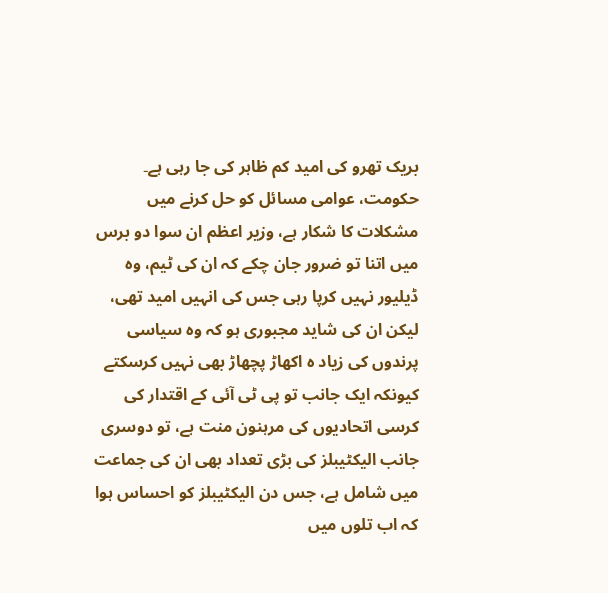بریک تھرو کی امید کم ظاہر کی جا رہی ہے۔ حکومت، عوامی مسائل کو حل کرنے میں مشکلات کا شکار ہے، وزیر اعظم ان سوا دو برس میں اتنا تو ضرور جان چکے کہ ان کی ٹیم، وہ ڈیلیور نہیں کرپا رہی جس کی انہیں امید تھی، لیکن ان کی شاید مجبوری ہو کہ وہ سیاسی پرندوں کی زیاد ہ اکھاڑ پچھاڑ بھی نہیں کرسکتے کیونکہ ایک جانب تو پی ٹی آئی کے اقتدار کی کرسی اتحادیوں کی مرہنون منت ہے، تو دوسری جانب الیکٹیبلز کی بڑی تعداد بھی ان کی جماعت میں شامل ہے، جس دن الیکٹیبلز کو احساس ہوا کہ اب تلوں میں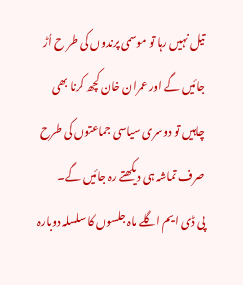تیل نہیں رہا تو موسمی پرندوں کی طر ح اُڑ جائیں گے اور عمران خان کچھ کرنا بھی چاہیں تو دوسری سیاسی جماعتوں کی طرح صرف تماشہ ہی دیکھتے رہ جائیں گے۔
پی ڈی ایم اگلے ماہ جلسوں کا سلسلہ دوبارہ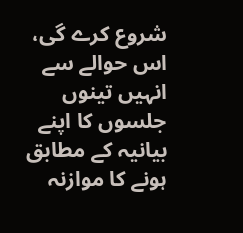شروع کرے گی، اس حوالے سے انہیں تینوں جلسوں کا اپنے بیانیہ کے مطابق ہونے کا موازنہ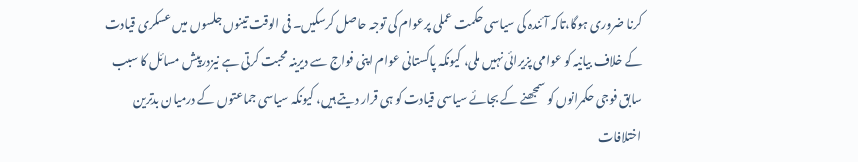کرنا ضروری ہوگا،تاکہ آئندہ کی سیاسی حکمت عملی پرعوام کی توجہ حاصل کرسکیں۔ فی الوقت تینوں جلسوں میں عسکری قیادت کے خلاف بیانیہ کو عوامی پزیرائی نہیں ملی، کیونکہ پاکستانی عوام اپنی فواج سے دیرینہ محبت کرتی ہے نیزدرپیش مسائل کا سبب سابق فوجی حکمرانوں کو سمجھنے کے بجائے سیاسی قیادت کو ہی قرار دیتے ہیں، کیونکہ سیاسی جماعتوں کے درمیان بدترین اختلافات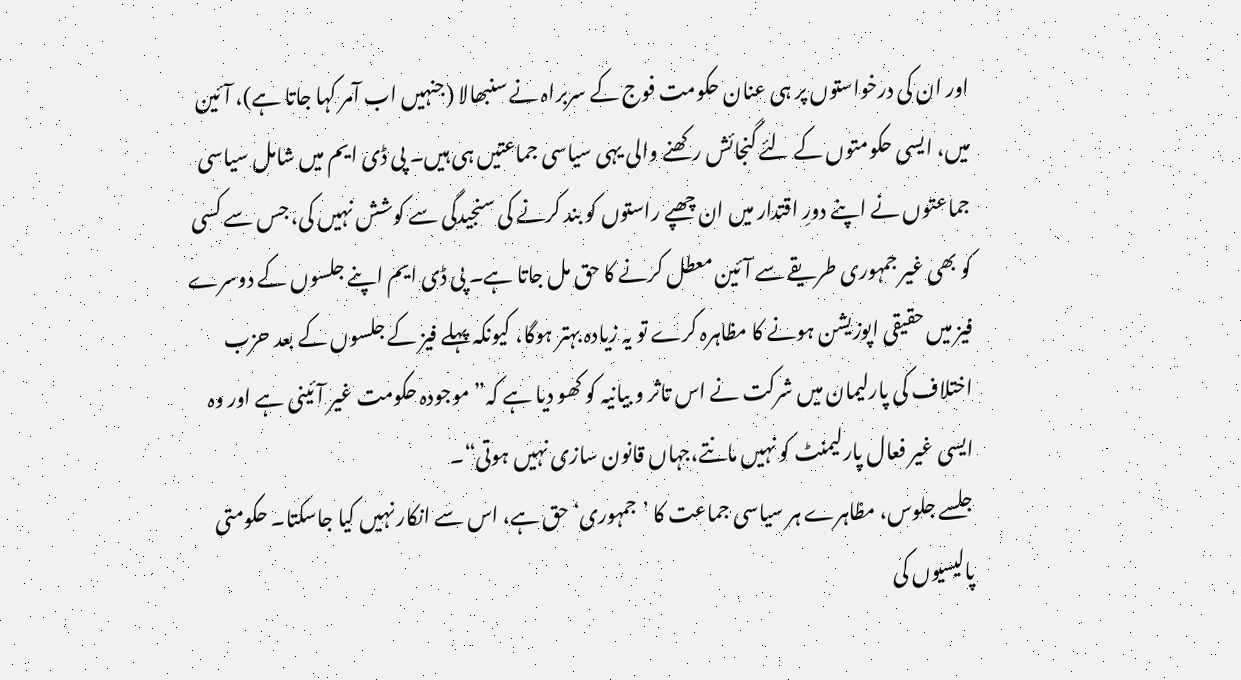اور ان کی درخواستوں پر ہی عنان حکومت فوج کے سربراہ نے سنبھالا (جنہیں اب آمر کہا جاتا ہے)، آئین میں، ایسی حکومتوں کے لئے گنجائش رکھنے والی یہی سیاسی جماعتیں ہی ہیں۔ پی ڈی ایم میں شامل سیاسی جماعتوں نے اپنے دورِ اقتدار میں ان چھپے راستوں کو بند کرنے کی سنجیدگی سے کوشش نہیں کی، جس سے کسی کو بھی غیر جمہوری طریقے سے آئین معطل کرنے کا حق مل جاتا ہے۔ پی ڈی ایم اپنے جلسوں کے دوسرے فیز میں حقیقی اپوزیشن ہونے کا مظاہرہ کرے تو یہ زیادہ بہتر ہوگا، کیونکہ پہلے فیز کے جلسوں کے بعد حزب اختلاف کی پارلیمان میں شرکت نے اس تاثر و بیانیہ کو کھو دیا ہے کہ”موجودہ حکومت غیر آئینی ہے اور وہ ایسی غیر فعال پارلیمنٹ کو نہیں مانتے،جہاں قانون سازی نہیں ہوتی“۔
جلسے جلوس، مظاہرے ہر سیاسی جماعت کا ’جمہوری‘ حق ہے، اس سے انکار نہیں کیا جاسکتا۔ حکومتی پالیسیوں کی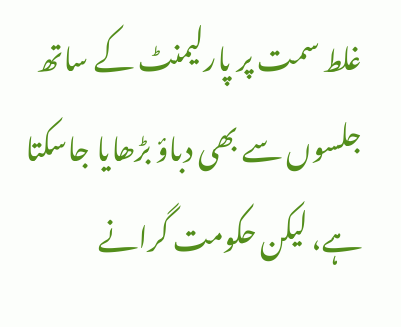غلط سمت پر پارلیمنٹ کے ساتھ جلسوں سے بھی دباؤ بڑھایا جاسکتا ہے، لیکن حکومت گرانے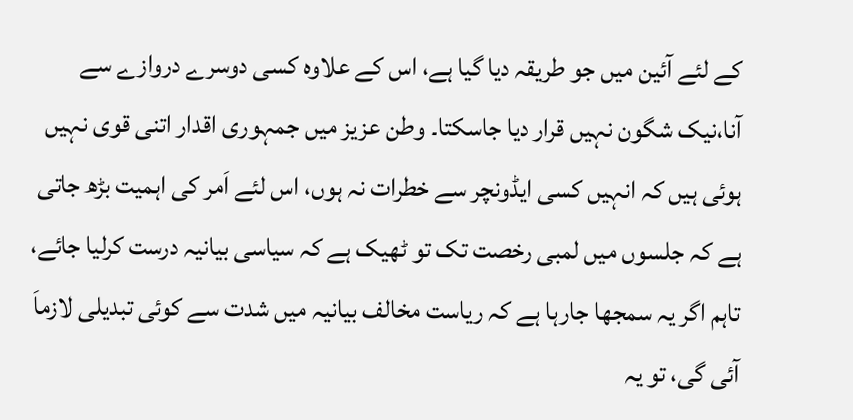کے لئے آئین میں جو طریقہ دیا گیا ہے، اس کے علاوہ کسی دوسرے دروازے سے آنا،نیک شگون نہیں قرار دیا جاسکتا۔ وطن عزیز میں جمہوری اقدار اتنی قوی نہیں ہوئی ہیں کہ انہیں کسی ایڈونچر سے خطرات نہ ہوں، اس لئے اَمر کی اہمیت بڑھ جاتی ہے کہ جلسوں میں لمبی رخصت تک تو ٹھیک ہے کہ سیاسی بیانیہ درست کرلیا جائے، تاہم اگر یہ سمجھا جارہا ہے کہ ریاست مخالف بیانیہ میں شدت سے کوئی تبدیلی لازماَ آئی گی، تو یہ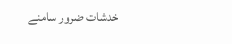خدشات ضرور سامنے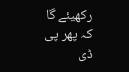رکھیئے گا کہ پھر پی ڈی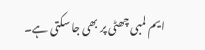ایم لمبی چھٹی پر بھی جا سکتی ہے۔